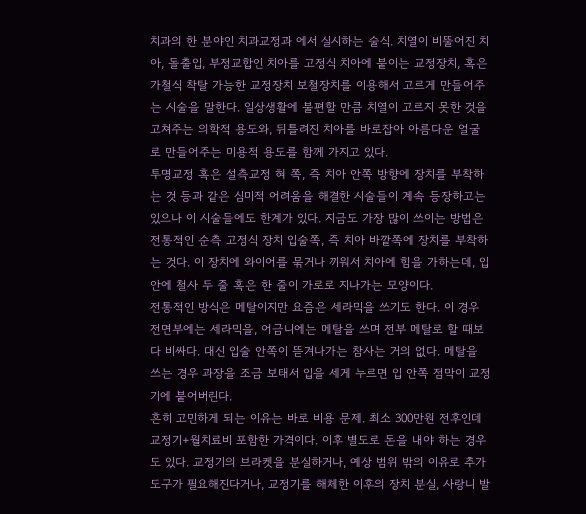치과의 한 분야인 치과교정과 에서 실시하는 술식. 치열이 비뚤어진 치아, 돌출입, 부정교합인 치아를 고정식 치아에 붙이는 교정장치, 혹은 가철식 착탈 가능한 교정장치 보철장치를 이용해서 고르게 만들어주는 시술을 말한다. 일상생활에 불편할 만큼 치열이 고르지 못한 것을 고쳐주는 의학적 용도와, 뒤틀려진 치아를 바로잡아 아름다운 얼굴로 만들어주는 미용적 용도를 함께 가지고 있다.
투명교정 혹은 설측교정 혀 쪽, 즉 치아 안쪽 방향에 장치를 부착하는 것 등과 같은 심미적 어려움을 해결한 시술들이 계속 등장하고는 있으나 이 시술들에도 한계가 있다. 지금도 가장 많이 쓰이는 방법은 전통적인 순측 고정식 장치 입술쪽, 즉 치아 바깥쪽에 장치를 부착하는 것다. 이 장치에 와이어를 묶거나 끼워서 치아에 힘을 가하는데, 입안에 철사 두 줄 혹은 한 줄이 가로로 지나가는 모양이다.
전통적인 방식은 메탈이지만 요즘은 세라믹을 쓰기도 한다. 이 경우 전면부에는 세라믹을, 어금니에는 메탈을 쓰며 전부 메탈로 할 때보다 비싸다. 대신 입술 안쪽이 뜯겨나가는 참사는 거의 없다. 메탈을 쓰는 경우 과장을 조금 보태서 입을 세게 누르면 입 안쪽 점막이 교정기에 붙어버린다.
흔히 고민하게 되는 이유는 바로 비용 문제. 최소 300만원 전후인데 교정기+월치료비 포함한 가격이다. 이후 별도로 돈을 내야 하는 경우도 있다. 교정기의 브라켓을 분실하거나, 예상 범위 밖의 이유로 추가 도구가 필요해진다거나, 교정기를 해체한 이후의 장치 분실, 사랑니 발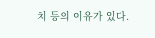치 등의 이유가 있다.